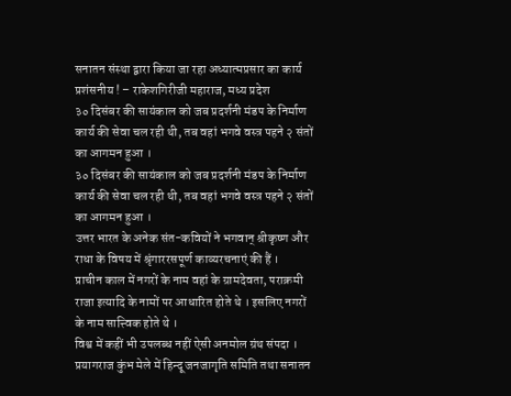सनातन संस्था द्वारा किया जा रहा अध्यात्मप्रसार का कार्य प्रशंसनीय ! – राकेशगिरीजी महाराज, मध्य प्रदेश
३० दिसंबर की सायंकाल को जब प्रदर्शनी मंडप के निर्माण कार्य की सेवा चल रही थी, तब वहां भगवे वस्त्र पहने २ संतों का आगमन हुआ ।
३० दिसंबर की सायंकाल को जब प्रदर्शनी मंडप के निर्माण कार्य की सेवा चल रही थी, तब वहां भगवे वस्त्र पहने २ संतों का आगमन हुआ ।
उत्तर भारत के अनेक संत-कवियों ने भगवान् श्रीकृष्ण और राधा के विषय में श्रृंगाररसपूर्ण काव्यरचनाएं की हैं ।
प्राचीन काल में नगरों के नाम वहां के ग्रामदेवता, पराक्रमी राजा इत्यादि के नामों पर आधारित होते थे । इसलिए नगरों के नाम सात्त्विक होते थे ।
विश्व में कहीं भी उपलब्ध नहीं ऐसी अनमोल ग्रंथ संपदा । प्रयागराज कुंभ मेले में हिन्दू जनजागृति समिति तथा सनातन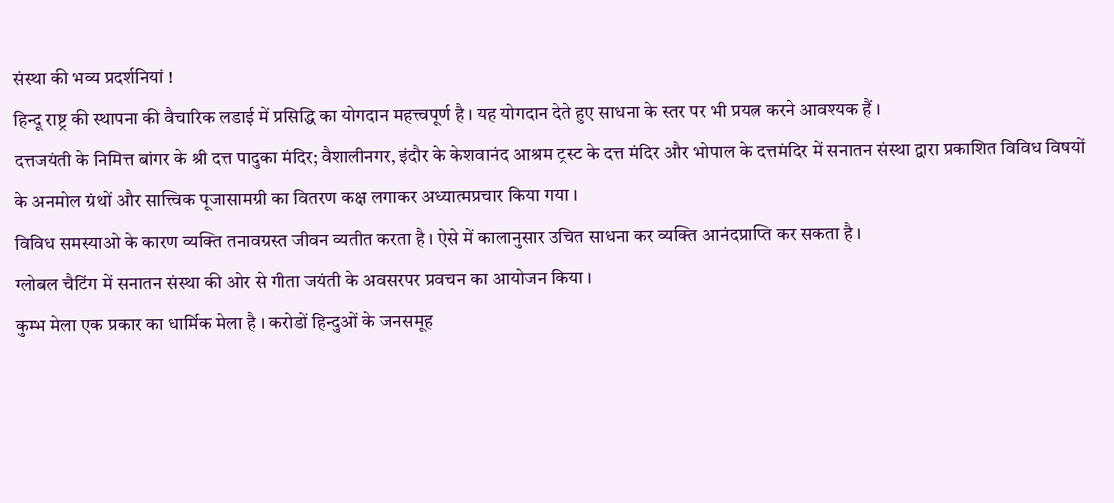संस्था की भव्य प्रदर्शनियां !
हिन्दू राष्ट्र की स्थापना की वैचारिक लडाई में प्रसिद्धि का योगदान महत्त्वपूर्ण है । यह योगदान देते हुए साधना के स्तर पर भी प्रयत्न करने आवश्यक हैं ।
दत्तजयंती के निमित्त बांगर के श्री दत्त पादुका मंदिर; वैशालीनगर, इंदौर के केशवानंद आश्रम ट्रस्ट के दत्त मंदिर और भोपाल के दत्तमंदिर में सनातन संस्था द्वारा प्रकाशित विविध विषयों के अनमोल ग्रंथों और सात्त्विक पूजासामग्री का वितरण कक्ष लगाकर अध्यात्मप्रचार किया गया ।
विविध समस्याओ के कारण व्यक्ति तनावग्रस्त जीवन व्यतीत करता है । ऐसे में कालानुसार उचित साधना कर व्यक्ति आनंदप्राप्ति कर सकता है ।
ग्लोबल चैटिंग में सनातन संस्था की ओर से गीता जयंती के अवसरपर प्रवचन का आयोजन किया ।
कुम्भ मेला एक प्रकार का धार्मिक मेला है । करोडों हिन्दुओं के जनसमूह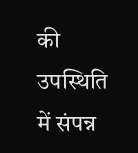की उपस्थिति में संपन्न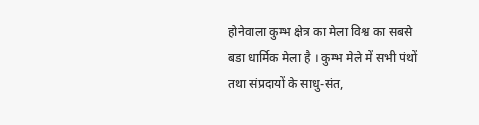होनेवाला कुम्भ क्षेत्र का मेला विश्व का सबसे बडा धार्मिक मेला है । कुम्भ मेले में सभी पंथों तथा संप्रदायों के साधु-संत,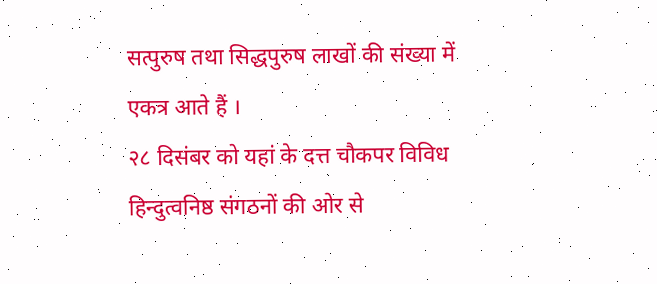सत्पुरुष तथा सिद्धपुरुष लाखों की संख्या में एकत्र आते हैं ।
२८ दिसंबर को यहां के दत्त चौकपर विविध हिन्दुत्वनिष्ठ संगठनों की ओर से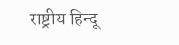राष्ट्रीय हिन्दू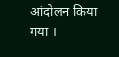आंदोलन किया गया ।